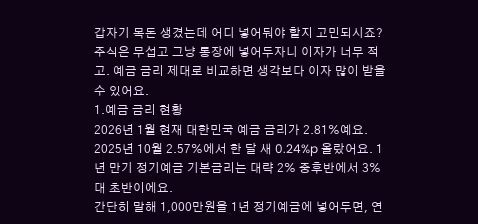갑자기 목돈 생겼는데 어디 넣어둬야 할지 고민되시죠? 주식은 무섭고 그냥 통장에 넣어두자니 이자가 너무 적고. 예금 금리 제대로 비교하면 생각보다 이자 많이 받을 수 있어요.
1.예금 금리 현황
2026년 1월 현재 대한민국 예금 금리가 2.81%예요. 2025년 10월 2.57%에서 한 달 새 0.24%p 올랐어요. 1년 만기 정기예금 기본금리는 대략 2% 중후반에서 3%대 초반이에요.
간단히 말해 1,000만원을 1년 정기예금에 넣어두면, 연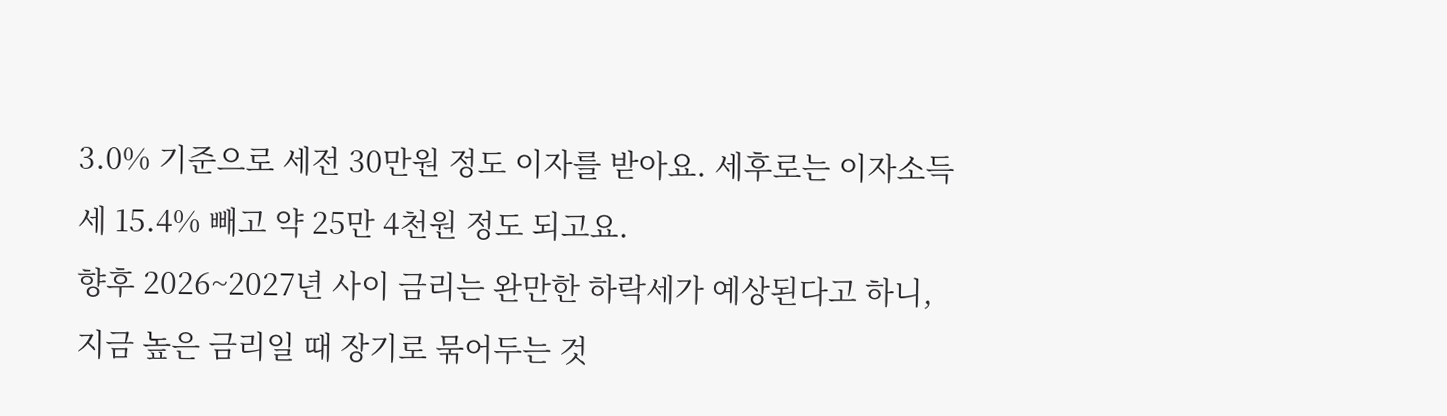3.0% 기준으로 세전 30만원 정도 이자를 받아요. 세후로는 이자소득세 15.4% 빼고 약 25만 4천원 정도 되고요.
향후 2026~2027년 사이 금리는 완만한 하락세가 예상된다고 하니, 지금 높은 금리일 때 장기로 묶어두는 것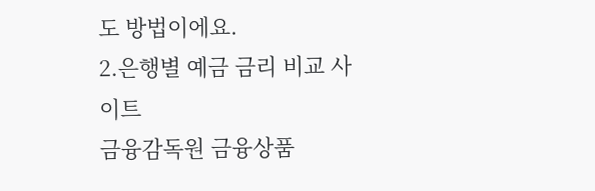도 방법이에요.
2.은행별 예금 금리 비교 사이트
금융감독원 금융상품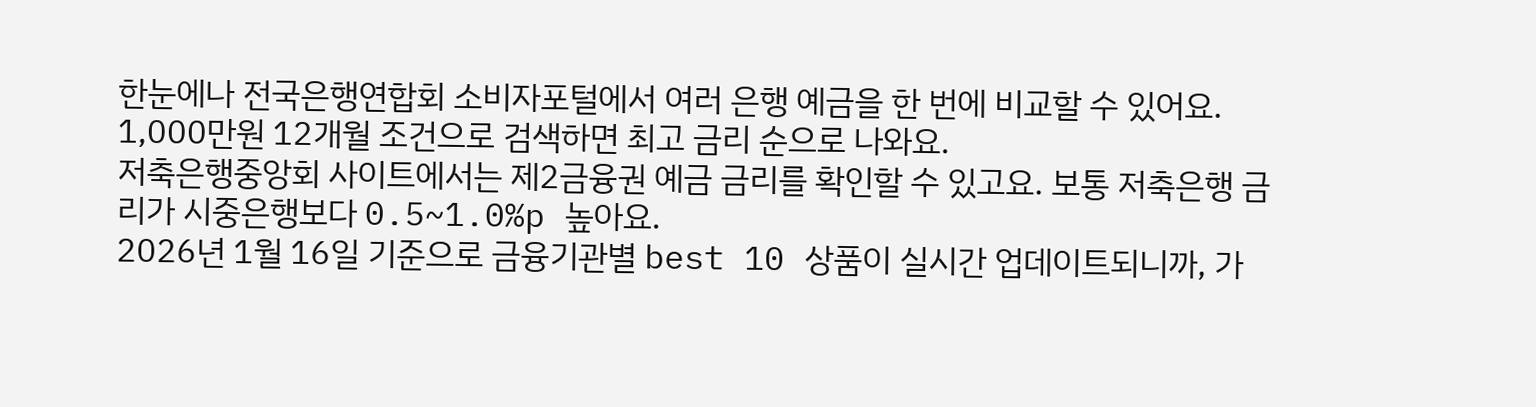한눈에나 전국은행연합회 소비자포털에서 여러 은행 예금을 한 번에 비교할 수 있어요. 1,000만원 12개월 조건으로 검색하면 최고 금리 순으로 나와요.
저축은행중앙회 사이트에서는 제2금융권 예금 금리를 확인할 수 있고요. 보통 저축은행 금리가 시중은행보다 0.5~1.0%p 높아요.
2026년 1월 16일 기준으로 금융기관별 best 10 상품이 실시간 업데이트되니까, 가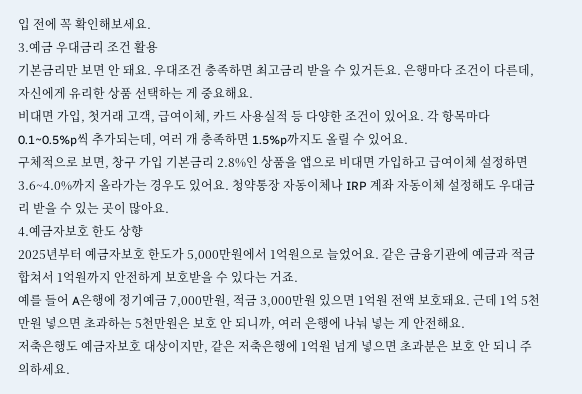입 전에 꼭 확인해보세요.
3.예금 우대금리 조건 활용
기본금리만 보면 안 돼요. 우대조건 충족하면 최고금리 받을 수 있거든요. 은행마다 조건이 다른데, 자신에게 유리한 상품 선택하는 게 중요해요.
비대면 가입, 첫거래 고객, 급여이체, 카드 사용실적 등 다양한 조건이 있어요. 각 항목마다 0.1~0.5%p씩 추가되는데, 여러 개 충족하면 1.5%p까지도 올릴 수 있어요.
구체적으로 보면, 창구 가입 기본금리 2.8%인 상품을 앱으로 비대면 가입하고 급여이체 설정하면 3.6~4.0%까지 올라가는 경우도 있어요. 청약통장 자동이체나 IRP 계좌 자동이체 설정해도 우대금리 받을 수 있는 곳이 많아요.
4.예금자보호 한도 상향
2025년부터 예금자보호 한도가 5,000만원에서 1억원으로 늘었어요. 같은 금융기관에 예금과 적금 합쳐서 1억원까지 안전하게 보호받을 수 있다는 거죠.
예를 들어 A은행에 정기예금 7,000만원, 적금 3,000만원 있으면 1억원 전액 보호돼요. 근데 1억 5천만원 넣으면 초과하는 5천만원은 보호 안 되니까, 여러 은행에 나눠 넣는 게 안전해요.
저축은행도 예금자보호 대상이지만, 같은 저축은행에 1억원 넘게 넣으면 초과분은 보호 안 되니 주의하세요.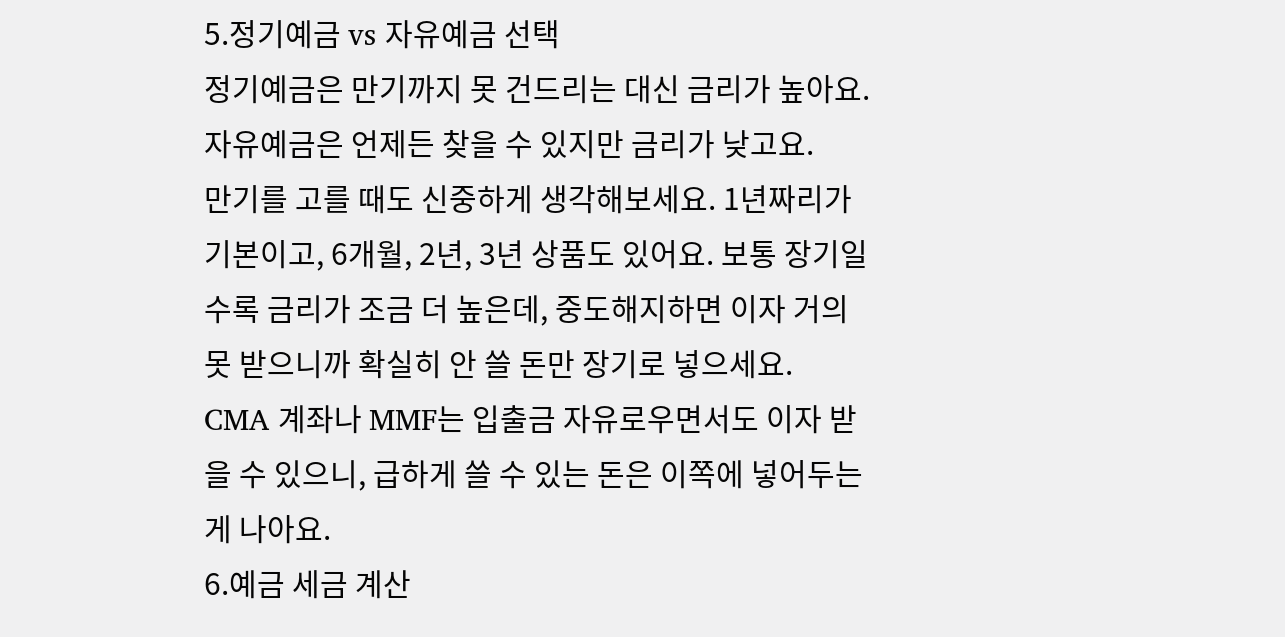5.정기예금 vs 자유예금 선택
정기예금은 만기까지 못 건드리는 대신 금리가 높아요. 자유예금은 언제든 찾을 수 있지만 금리가 낮고요.
만기를 고를 때도 신중하게 생각해보세요. 1년짜리가 기본이고, 6개월, 2년, 3년 상품도 있어요. 보통 장기일수록 금리가 조금 더 높은데, 중도해지하면 이자 거의 못 받으니까 확실히 안 쓸 돈만 장기로 넣으세요.
CMA 계좌나 MMF는 입출금 자유로우면서도 이자 받을 수 있으니, 급하게 쓸 수 있는 돈은 이쪽에 넣어두는 게 나아요.
6.예금 세금 계산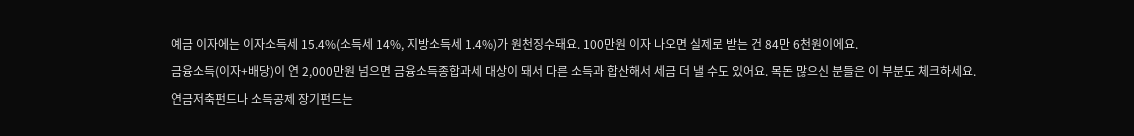예금 이자에는 이자소득세 15.4%(소득세 14%, 지방소득세 1.4%)가 원천징수돼요. 100만원 이자 나오면 실제로 받는 건 84만 6천원이에요.
금융소득(이자+배당)이 연 2,000만원 넘으면 금융소득종합과세 대상이 돼서 다른 소득과 합산해서 세금 더 낼 수도 있어요. 목돈 많으신 분들은 이 부분도 체크하세요.
연금저축펀드나 소득공제 장기펀드는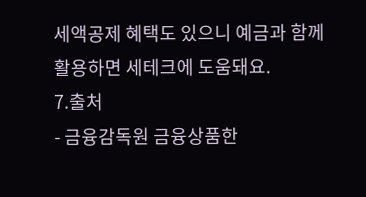세액공제 혜택도 있으니 예금과 함께 활용하면 세테크에 도움돼요.
7.출처
- 금융감독원 금융상품한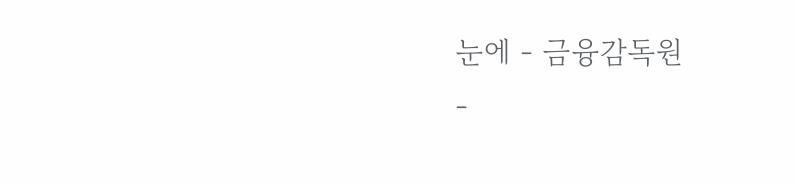눈에 - 금융감독원
-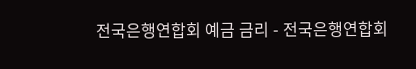전국은행연합회 예금 금리 - 전국은행연합회